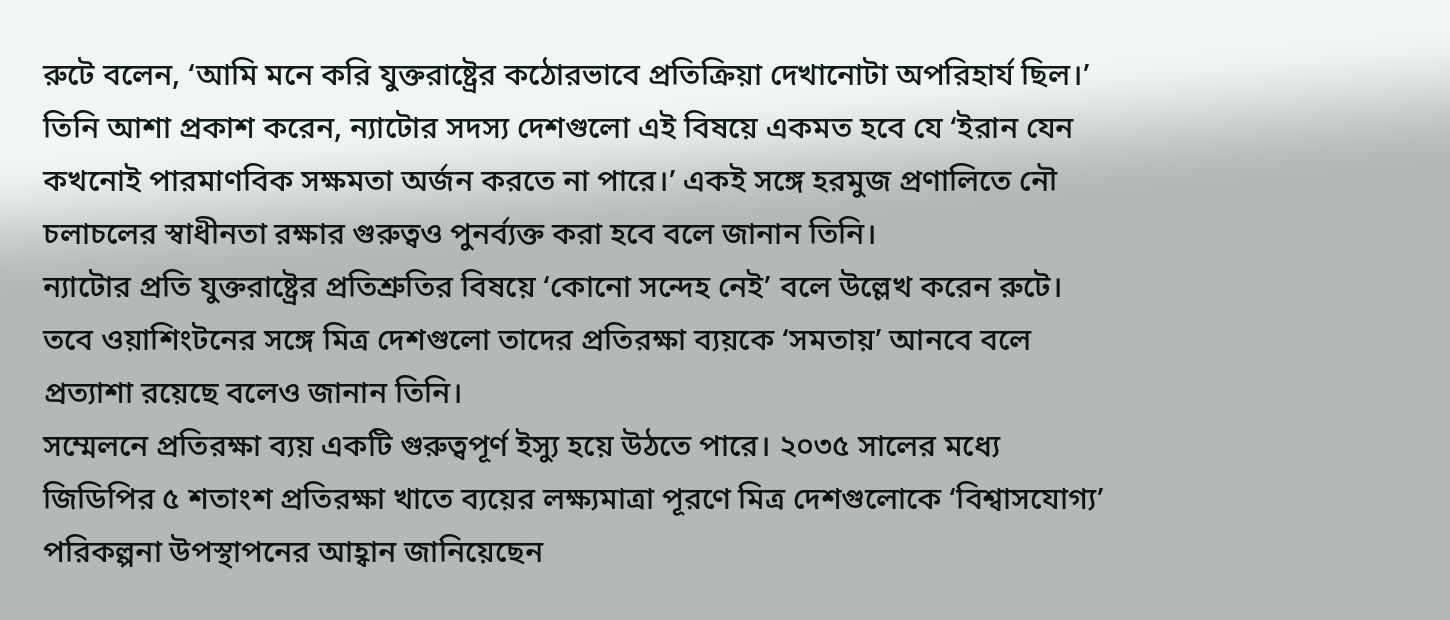রুটে বলেন, ‘আমি মনে করি যুক্তরাষ্ট্রের কঠোরভাবে প্রতিক্রিয়া দেখানোটা অপরিহার্য ছিল।’ তিনি আশা প্রকাশ করেন, ন্যাটোর সদস্য দেশগুলো এই বিষয়ে একমত হবে যে ‘ইরান যেন কখনোই পারমাণবিক সক্ষমতা অর্জন করতে না পারে।’ একই সঙ্গে হরমুজ প্রণালিতে নৌ চলাচলের স্বাধীনতা রক্ষার গুরুত্বও পুনর্ব্যক্ত করা হবে বলে জানান তিনি।
ন্যাটোর প্রতি যুক্তরাষ্ট্রের প্রতিশ্রুতির বিষয়ে ‘কোনো সন্দেহ নেই’ বলে উল্লেখ করেন রুটে। তবে ওয়াশিংটনের সঙ্গে মিত্র দেশগুলো তাদের প্রতিরক্ষা ব্যয়কে ‘সমতায়’ আনবে বলে প্রত্যাশা রয়েছে বলেও জানান তিনি।
সম্মেলনে প্রতিরক্ষা ব্যয় একটি গুরুত্বপূর্ণ ইস্যু হয়ে উঠতে পারে। ২০৩৫ সালের মধ্যে জিডিপির ৫ শতাংশ প্রতিরক্ষা খাতে ব্যয়ের লক্ষ্যমাত্রা পূরণে মিত্র দেশগুলোকে ‘বিশ্বাসযোগ্য’ পরিকল্পনা উপস্থাপনের আহ্বান জানিয়েছেন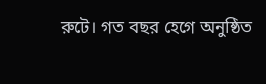রুটে। গত বছর হেগে অনুষ্ঠিত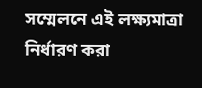সম্মেলনে এই লক্ষ্যমাত্রা নির্ধারণ করা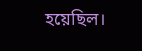হয়েছিল।